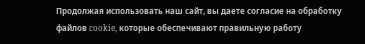Продолжая использовать наш сайт, вы даете согласие на обработку файлов cookie, которые обеспечивают правильную работу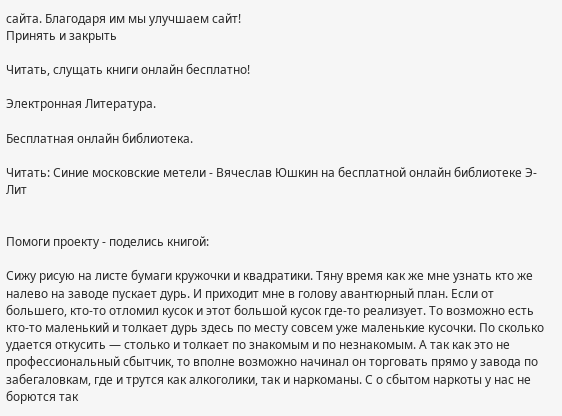сайта. Благодаря им мы улучшаем сайт!
Принять и закрыть

Читать, слущать книги онлайн бесплатно!

Электронная Литература.

Бесплатная онлайн библиотека.

Читать: Синие московские метели - Вячеслав Юшкин на бесплатной онлайн библиотеке Э-Лит


Помоги проекту - поделись книгой:

Сижу рисую на листе бумаги кружочки и квадратики. Тяну время как же мне узнать кто же налево на заводе пускает дурь. И приходит мне в голову авантюрный план. Если от большего, кто-то отломил кусок и этот большой кусок где-то реализует. То возможно есть кто-то маленький и толкает дурь здесь по месту совсем уже маленькие кусочки. По сколько удается откусить — столько и толкает по знакомым и по незнакомым. А так как это не профессиональный сбытчик, то вполне возможно начинал он торговать прямо у завода по забегаловкам, где и трутся как алкоголики, так и наркоманы. С о сбытом наркоты у нас не борются так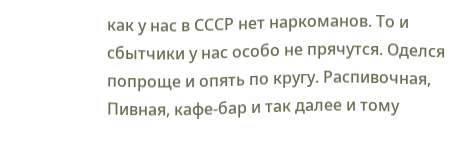как у нас в СССР нет наркоманов. То и сбытчики у нас особо не прячутся. Оделся попроще и опять по кругу. Распивочная, Пивная, кафе-бар и так далее и тому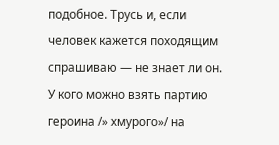подобное. Трусь и, если человек кажется походящим спрашиваю — не знает ли он. У кого можно взять партию героина /» хмурого»/ на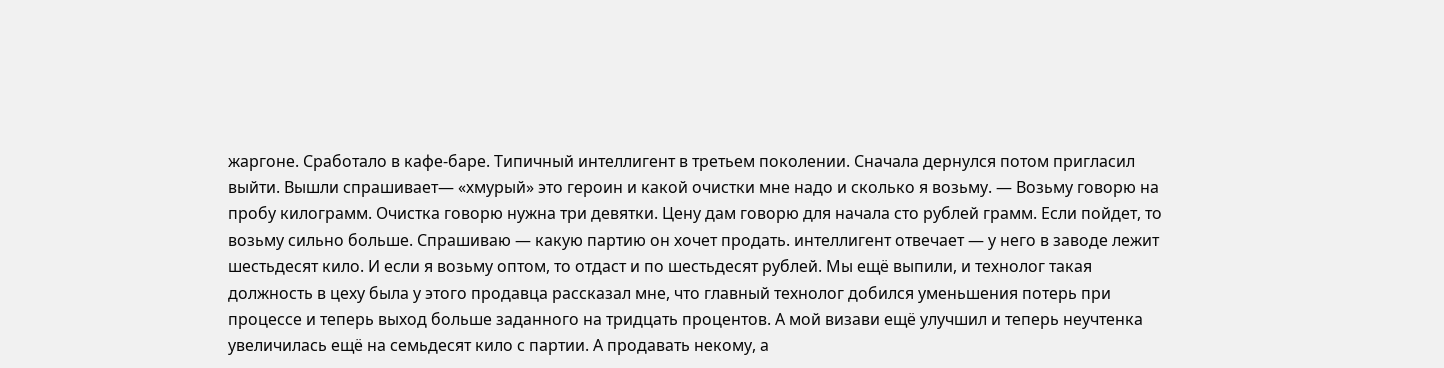жаргоне. Сработало в кафе-баре. Типичный интеллигент в третьем поколении. Сначала дернулся потом пригласил выйти. Вышли спрашивает— «хмурый» это героин и какой очистки мне надо и сколько я возьму. — Возьму говорю на пробу килограмм. Очистка говорю нужна три девятки. Цену дам говорю для начала сто рублей грамм. Если пойдет, то возьму сильно больше. Спрашиваю — какую партию он хочет продать. интеллигент отвечает — у него в заводе лежит шестьдесят кило. И если я возьму оптом, то отдаст и по шестьдесят рублей. Мы ещё выпили, и технолог такая должность в цеху была у этого продавца рассказал мне, что главный технолог добился уменьшения потерь при процессе и теперь выход больше заданного на тридцать процентов. А мой визави ещё улучшил и теперь неучтенка увеличилась ещё на семьдесят кило с партии. А продавать некому, а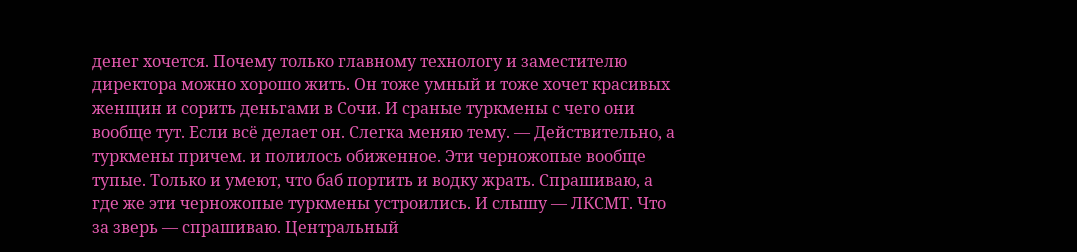денег хочется. Почему только главному технологу и заместителю директора можно хорошо жить. Он тоже умный и тоже хочет красивых женщин и сорить деньгами в Сочи. И сраные туркмены с чего они вообще тут. Если всё делает он. Слегка меняю тему. — Действительно, а туркмены причем. и полилось обиженное. Эти черножопые вообще тупые. Только и умеют, что баб портить и водку жрать. Спрашиваю, а где же эти черножопые туркмены устроились. И слышу — ЛКСМТ. Что за зверь — спрашиваю. Центральный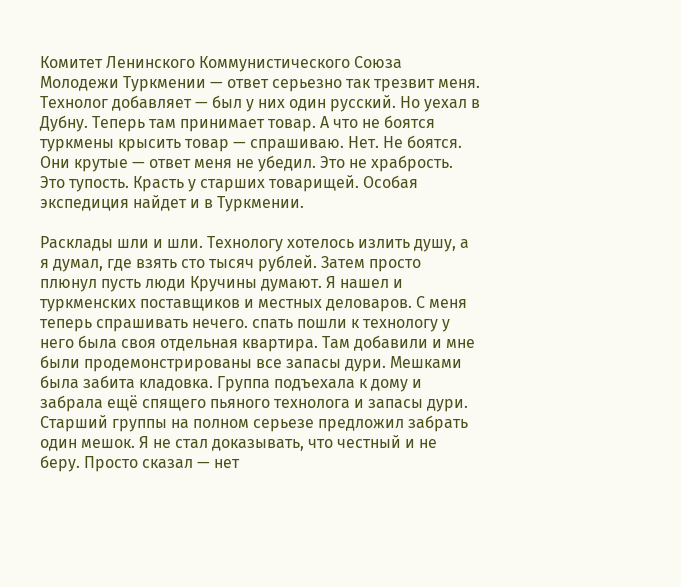Комитет Ленинского Коммунистического Союза Молодежи Туркмении — ответ серьезно так трезвит меня. Технолог добавляет — был у них один русский. Но уехал в Дубну. Теперь там принимает товар. А что не боятся туркмены крысить товар — спрашиваю. Нет. Не боятся. Они крутые — ответ меня не убедил. Это не храбрость. Это тупость. Красть у старших товарищей. Особая экспедиция найдет и в Туркмении.

Расклады шли и шли. Технологу хотелось излить душу, а я думал, где взять сто тысяч рублей. Затем просто плюнул пусть люди Кручины думают. Я нашел и туркменских поставщиков и местных деловаров. С меня теперь спрашивать нечего. спать пошли к технологу у него была своя отдельная квартира. Там добавили и мне были продемонстрированы все запасы дури. Мешками была забита кладовка. Группа подъехала к дому и забрала ещё спящего пьяного технолога и запасы дури. Старший группы на полном серьезе предложил забрать один мешок. Я не стал доказывать, что честный и не беру. Просто сказал — нет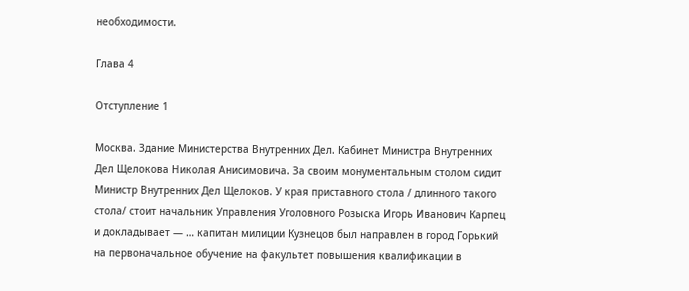необходимости.

Глава 4

Отступление 1

Москва. Здание Министерства Внутренних Дел. Кабинет Министра Внутренних Дел Щелокова Николая Анисимовича. За своим монументальным столом сидит Министр Внутренних Дел Щелоков. У края приставного стола / длинного такого стола/ стоит начальник Управления Уголовного Розыска Игорь Иванович Карпец и докладывает — … капитан милиции Кузнецов был направлен в город Горький на первоначальное обучение на факультет повышения квалификации в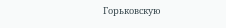Горьковскую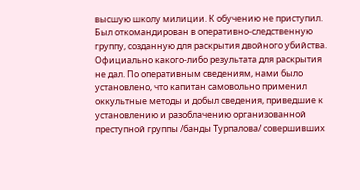высшую школу милиции. К обучению не приступил. Был откомандирован в оперативно-следственную группу, созданную для раскрытия двойного убийства. Официально какого-либо результата для раскрытия не дал. По оперативным сведениям, нами было установлено, что капитан самовольно применил оккультные методы и добыл сведения, приведшие к установлению и разоблачению организованной преступной группы /банды Турпалова/ совершивших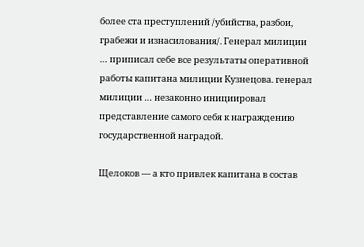более ста преступлений /убийства, разбои, грабежи и изнасилования/. Генерал милиции … приписал себе все результаты оперативной работы капитана милиции Кузнецова. генерал милиции … незаконно инициировал представление самого себя к награждению государственной наградой.

Щелоков — а кто привлек капитана в состав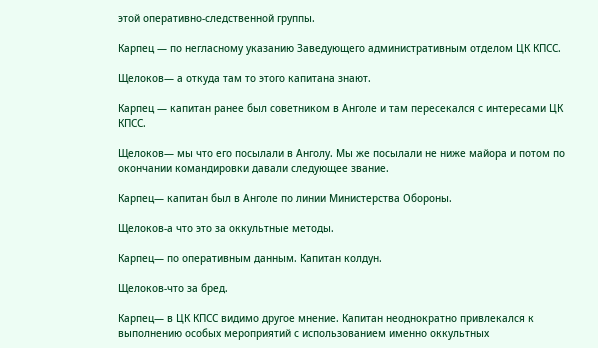этой оперативно-следственной группы.

Карпец — по негласному указанию Заведующего административным отделом ЦК КПСС.

Щелоков— а откуда там то этого капитана знают.

Карпец — капитан ранее был советником в Анголе и там пересекался с интересами ЦК КПСС.

Щелоков— мы что его посылали в Анголу. Мы же посылали не ниже майора и потом по окончании командировки давали следующее звание.

Карпец— капитан был в Анголе по линии Министерства Обороны.

Щелоков-а что это за оккультные методы.

Карпец— по оперативным данным. Капитан колдун.

Щелоков-что за бред.

Карпец— в ЦК КПСС видимо другое мнение. Капитан неоднократно привлекался к выполнению особых мероприятий с использованием именно оккультных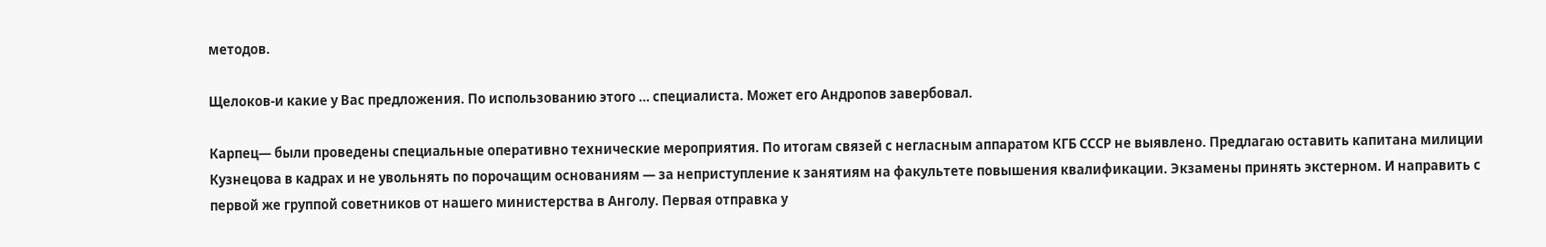методов.

Щелоков-и какие у Вас предложения. По использованию этого … специалиста. Может его Андропов завербовал.

Карпец— были проведены специальные оперативно технические мероприятия. По итогам связей с негласным аппаратом КГБ СССР не выявлено. Предлагаю оставить капитана милиции Кузнецова в кадрах и не увольнять по порочащим основаниям — за неприступление к занятиям на факультете повышения квалификации. Экзамены принять экстерном. И направить с первой же группой советников от нашего министерства в Анголу. Первая отправка у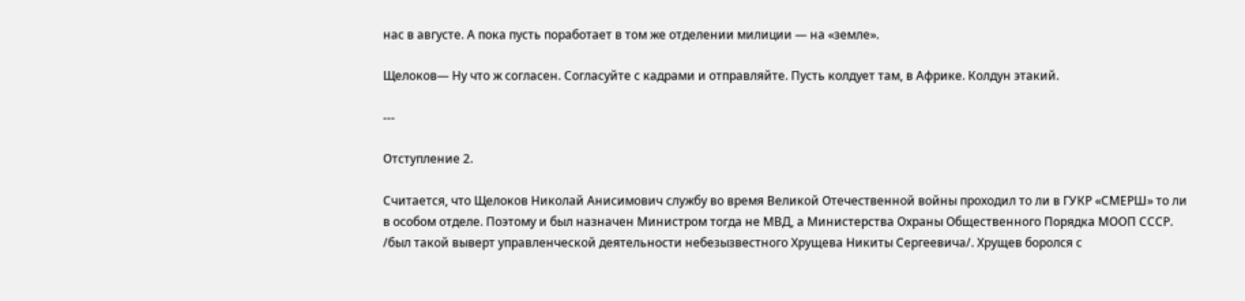нас в августе. А пока пусть поработает в том же отделении милиции — на «земле».

Щелоков— Ну что ж согласен. Согласуйте с кадрами и отправляйте. Пусть колдует там, в Африке. Колдун этакий.

---

Отступление 2.

Считается, что Щелоков Николай Анисимович службу во время Великой Отечественной войны проходил то ли в ГУКР «СМЕРШ» то ли в особом отделе. Поэтому и был назначен Министром тогда не МВД, а Министерства Охраны Общественного Порядка МООП СССР. /был такой выверт управленческой деятельности небезызвестного Хрущева Никиты Сергеевича/. Хрущев боролся с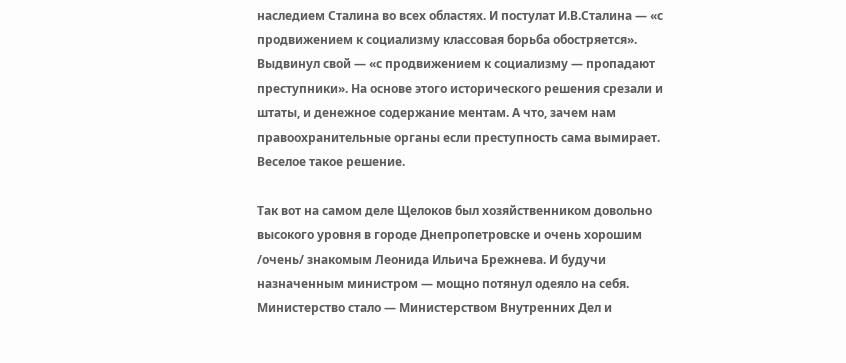наследием Сталина во всех областях. И постулат И.В.Сталина — «с продвижением к социализму классовая борьба обостряется». Выдвинул свой — «с продвижением к социализму — пропадают преступники». На основе этого исторического решения срезали и штаты, и денежное содержание ментам. А что, зачем нам правоохранительные органы если преступность сама вымирает. Веселое такое решение.

Так вот на самом деле Щелоков был хозяйственником довольно высокого уровня в городе Днепропетровске и очень хорошим /очень/ знакомым Леонида Ильича Брежнева. И будучи назначенным министром — мощно потянул одеяло на себя. Министерство стало — Министерством Внутренних Дел и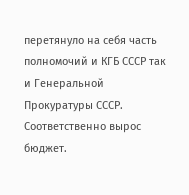перетянуло на себя часть полномочий и КГБ СССР так и Генеральной Прокуратуры СССР. Соответственно вырос бюджет.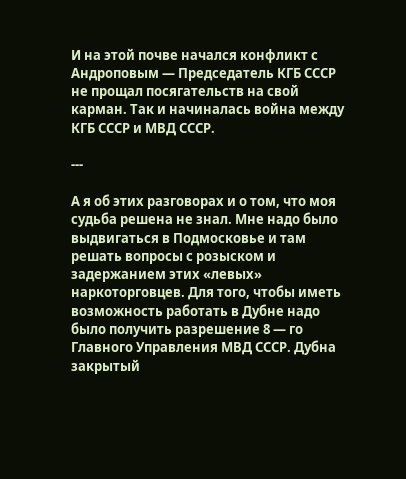И на этой почве начался конфликт с Андроповым — Председатель КГБ СССР не прощал посягательств на свой карман. Так и начиналась война между КГБ СССР и МВД СССР.

---

А я об этих разговорах и о том, что моя судьба решена не знал. Мне надо было выдвигаться в Подмосковье и там решать вопросы с розыском и задержанием этих «левых» наркоторговцев. Для того, чтобы иметь возможность работать в Дубне надо было получить разрешение 8 — го Главного Управления МВД СССР. Дубна закрытый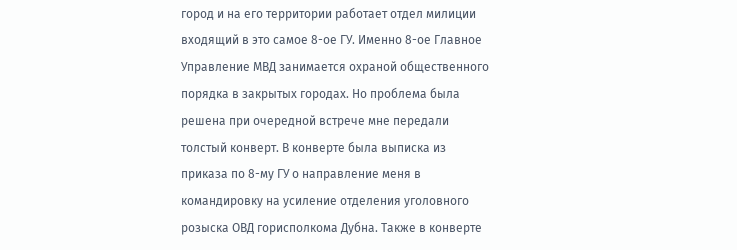город и на его территории работает отдел милиции входящий в это самое 8-ое ГУ. Именно 8-ое Главное Управление МВД занимается охраной общественного порядка в закрытых городах. Но проблема была решена при очередной встрече мне передали толстый конверт. В конверте была выписка из приказа по 8-му ГУ о направление меня в командировку на усиление отделения уголовного розыска ОВД горисполкома Дубна. Также в конверте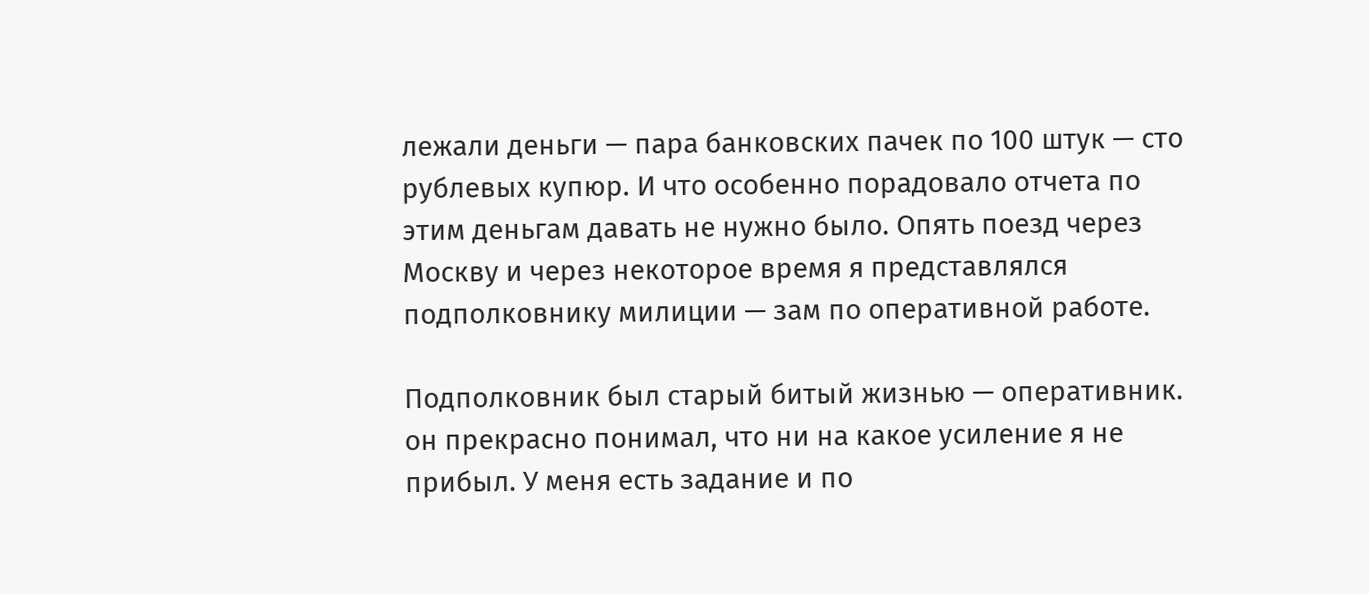лежали деньги — пара банковских пачек по 100 штук — сто рублевых купюр. И что особенно порадовало отчета по этим деньгам давать не нужно было. Опять поезд через Москву и через некоторое время я представлялся подполковнику милиции — зам по оперативной работе.

Подполковник был старый битый жизнью — оперативник. он прекрасно понимал, что ни на какое усиление я не прибыл. У меня есть задание и по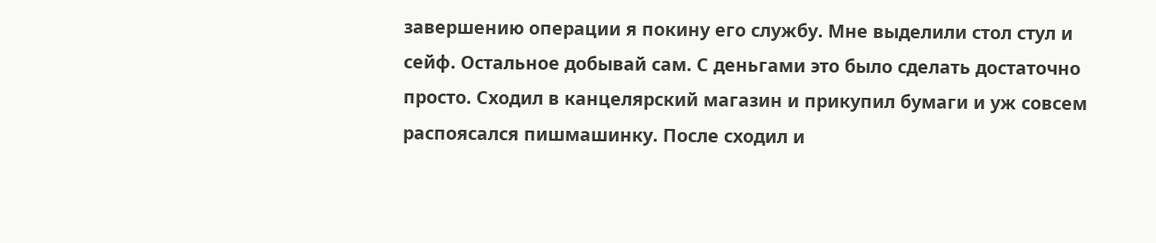завершению операции я покину его службу. Мне выделили стол стул и сейф. Остальное добывай сам. С деньгами это было сделать достаточно просто. Сходил в канцелярский магазин и прикупил бумаги и уж совсем распоясался пишмашинку. После сходил и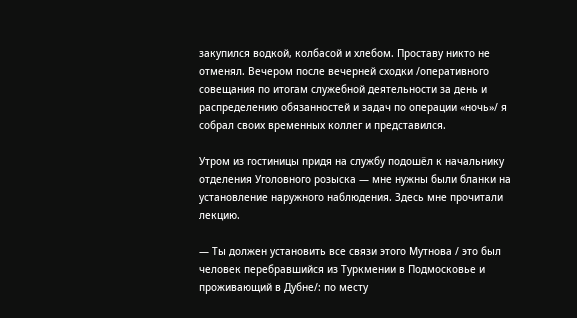закупился водкой, колбасой и хлебом. Проставу никто не отменял. Вечером после вечерней сходки /оперативного совещания по итогам служебной деятельности за день и распределению обязанностей и задач по операции «ночь»/ я собрал своих временных коллег и представился.

Утром из гостиницы придя на службу подошёл к начальнику отделения Уголовного розыска — мне нужны были бланки на установление наружного наблюдения. Здесь мне прочитали лекцию.

— Ты должен установить все связи этого Мутнова / это был человек перебравшийся из Туркмении в Подмосковье и проживающий в Дубне/: по месту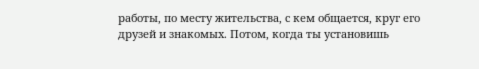работы, по месту жительства, с кем общается, круг его друзей и знакомых. Потом, когда ты установишь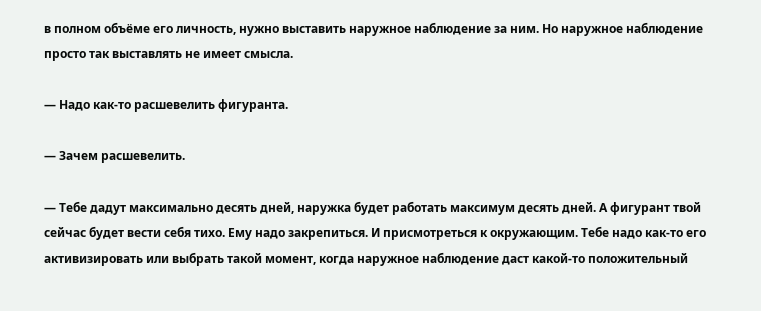в полном объёме его личность, нужно выставить наружное наблюдение за ним. Но наружное наблюдение просто так выставлять не имеет смысла.

— Надо как-то расшевелить фигуранта.

— Зачем расшевелить.

— Тебе дадут максимально десять дней, наружка будет работать максимум десять дней. А фигурант твой сейчас будет вести себя тихо. Ему надо закрепиться. И присмотреться к окружающим. Тебе надо как-то его активизировать или выбрать такой момент, когда наружное наблюдение даст какой-то положительный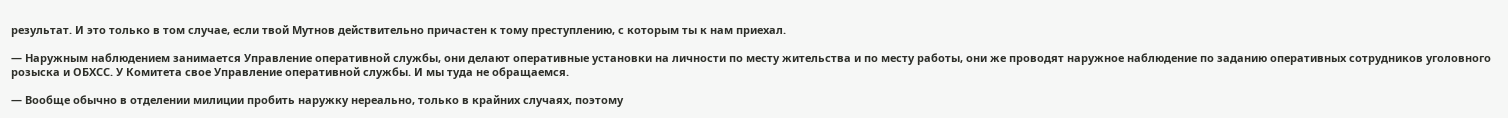результат. И это только в том случае, если твой Мутнов действительно причастен к тому преступлению, с которым ты к нам приехал.

— Наружным наблюдением занимается Управление оперативной службы, они делают оперативные установки на личности по месту жительства и по месту работы, они же проводят наружное наблюдение по заданию оперативных сотрудников уголовного розыска и ОБХСС. У Комитета свое Управление оперативной службы. И мы туда не обращаемся.

— Вообще обычно в отделении милиции пробить наружку нереально, только в крайних случаях, поэтому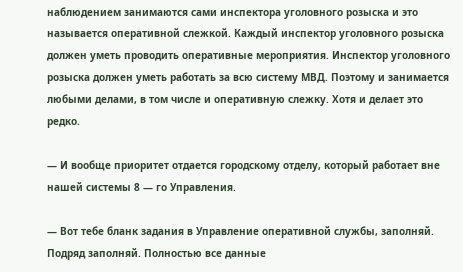наблюдением занимаются сами инспектора уголовного розыска и это называется оперативной слежкой. Каждый инспектор уголовного розыска должен уметь проводить оперативные мероприятия. Инспектор уголовного розыска должен уметь работать за всю систему МВД. Поэтому и занимается любыми делами, в том числе и оперативную слежку. Хотя и делает это редко.

— И вообще приоритет отдается городскому отделу, который работает вне нашей системы 8 — го Управления.

— Вот тебе бланк задания в Управление оперативной службы, заполняй. Подряд заполняй. Полностью все данные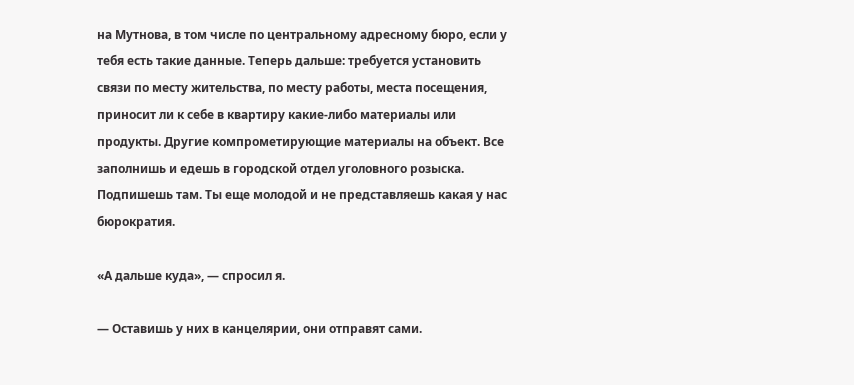на Мутнова, в том числе по центральному адресному бюро, если у тебя есть такие данные. Теперь дальше: требуется установить связи по месту жительства, по месту работы, места посещения, приносит ли к себе в квартиру какие-либо материалы или продукты. Другие компрометирующие материалы на объект. Все заполнишь и едешь в городской отдел уголовного розыска. Подпишешь там. Ты еще молодой и не представляешь какая у нас бюрократия.

«А дальше куда», — спросил я.

— Оставишь у них в канцелярии, они отправят сами.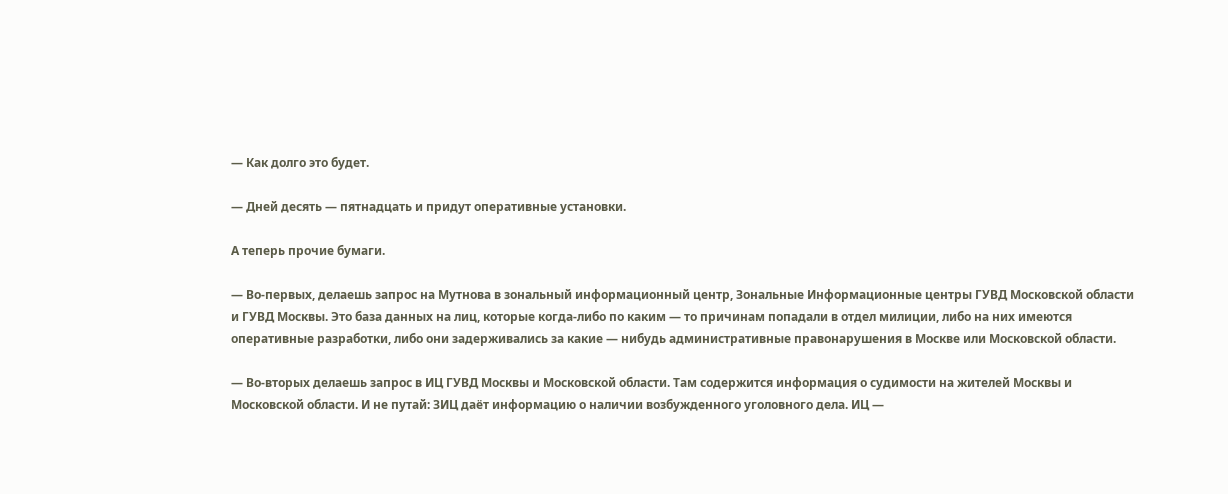— Как долго это будет.

— Дней десять — пятнадцать и придут оперативные установки.

А теперь прочие бумаги.

— Во-первых, делаешь запрос на Мутнова в зональный информационный центр, Зональные Информационные центры ГУВД Московской области и ГУВД Москвы. Это база данных на лиц, которые когда-либо по каким — то причинам попадали в отдел милиции, либо на них имеются оперативные разработки, либо они задерживались за какие — нибудь административные правонарушения в Москве или Московской области.

— Во-вторых делаешь запрос в ИЦ ГУВД Москвы и Московской области. Там содержится информация о судимости на жителей Москвы и Московской области. И не путай: ЗИЦ даёт информацию о наличии возбужденного уголовного дела. ИЦ —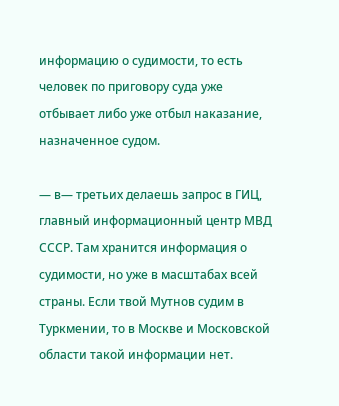информацию о судимости, то есть человек по приговору суда уже отбывает либо уже отбыл наказание, назначенное судом.

— в— третьих делаешь запрос в ГИЦ, главный информационный центр МВД СССР. Там хранится информация о судимости, но уже в масштабах всей страны. Если твой Мутнов судим в Туркмении, то в Москве и Московской области такой информации нет.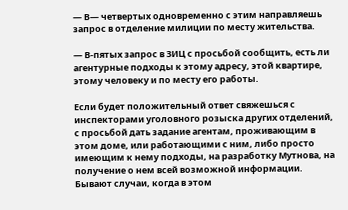— В— четвертых одновременно с этим направляешь запрос в отделение милиции по месту жительства.

— В-пятых запрос в ЗИЦ с просьбой сообщить, есть ли агентурные подходы к этому адресу, этой квартире, этому человеку и по месту его работы.

Если будет положительный ответ свяжешься с инспекторами уголовного розыска других отделений, с просьбой дать задание агентам, проживающим в этом доме, или работающими с ним, либо просто имеющим к нему подходы, на разработку Мутнова, на получение о нем всей возможной информации. Бывают случаи, когда в этом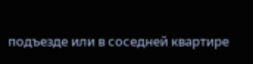подъезде или в соседней квартире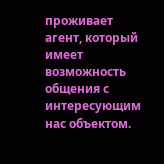проживает агент, который имеет возможность общения с интересующим нас объектом.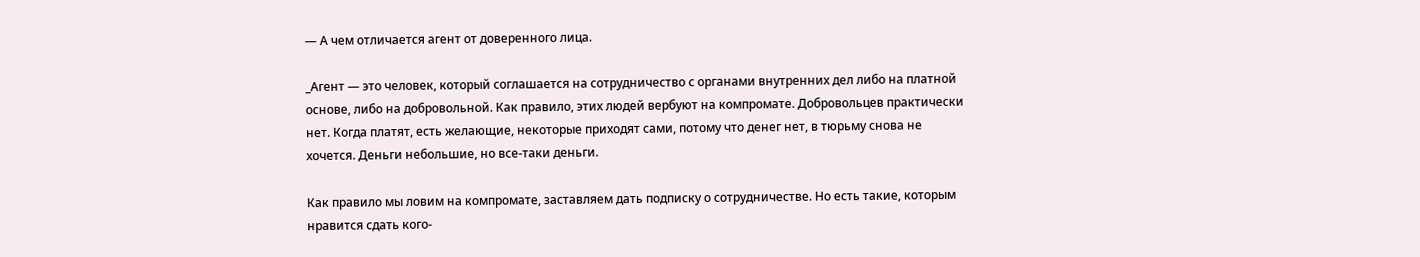— А чем отличается агент от доверенного лица.

_Агент — это человек, который соглашается на сотрудничество с органами внутренних дел либо на платной основе, либо на добровольной. Как правило, этих людей вербуют на компромате. Добровольцев практически нет. Когда платят, есть желающие, некоторые приходят сами, потому что денег нет, в тюрьму снова не хочется. Деньги небольшие, но все-таки деньги.

Как правило мы ловим на компромате, заставляем дать подписку о сотрудничестве. Но есть такие, которым нравится сдать кого-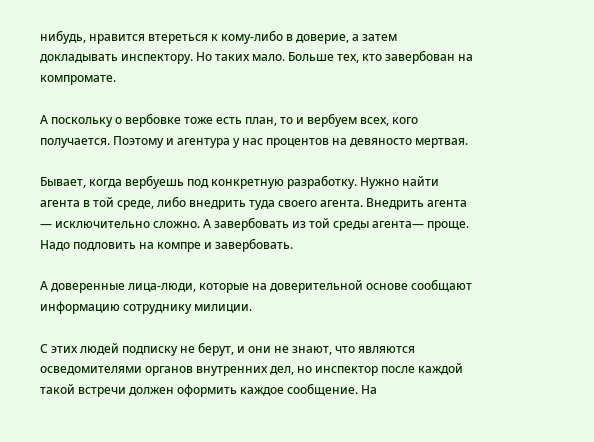нибудь, нравится втереться к кому-либо в доверие, а затем докладывать инспектору. Но таких мало. Больше тех, кто завербован на компромате.

А поскольку о вербовке тоже есть план, то и вербуем всех, кого получается. Поэтому и агентура у нас процентов на девяносто мертвая.

Бывает, когда вербуешь под конкретную разработку. Нужно найти агента в той среде, либо внедрить туда своего агента. Внедрить агента — исключительно сложно. А завербовать из той среды агента— проще. Надо подловить на компре и завербовать.

А доверенные лица-люди, которые на доверительной основе сообщают информацию сотруднику милиции.

С этих людей подписку не берут, и они не знают, что являются осведомителями органов внутренних дел, но инспектор после каждой такой встречи должен оформить каждое сообщение. На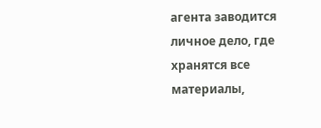агента заводится личное дело, где хранятся все материалы,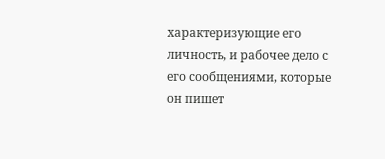характеризующие его личность, и рабочее дело с его сообщениями, которые он пишет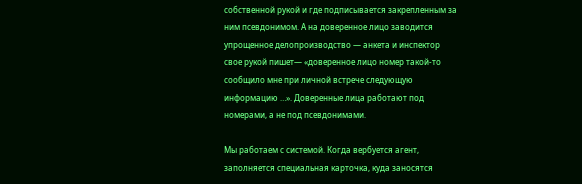собственной рукой и где подписывается закрепленным за ним псевдонимом. А на доверенное лицо заводится упрощенное делопроизводство — анкета и инспектор свое рукой пишет— «доверенное лицо номер такой-то сообщило мне при личной встрече следующую информацию …». Доверенные лица работают под номерами, а не под псевдонимами.

Мы работаем с системой. Когда вербуется агент, заполняется специальная карточка, куда заносятся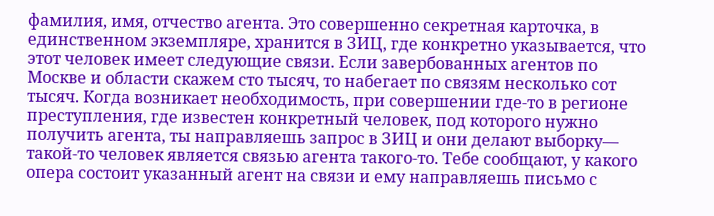фамилия, имя, отчество агента. Это совершенно секретная карточка, в единственном экземпляре, хранится в ЗИЦ, где конкретно указывается, что этот человек имеет следующие связи. Если завербованных агентов по Москве и области скажем сто тысяч, то набегает по связям несколько сот тысяч. Когда возникает необходимость, при совершении где-то в регионе преступления, где известен конкретный человек, под которого нужно получить агента, ты направляешь запрос в ЗИЦ и они делают выборку— такой-то человек является связью агента такого-то. Тебе сообщают, у какого опера состоит указанный агент на связи и ему направляешь письмо с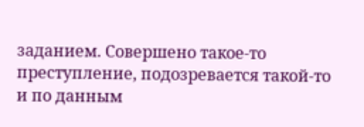заданием. Совершено такое-то преступление, подозревается такой-то и по данным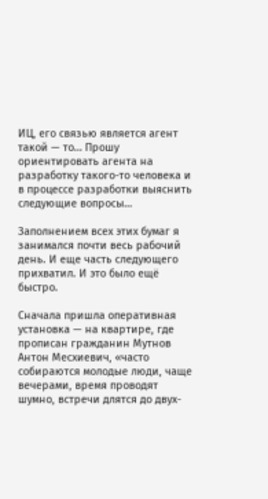ИЦ, его связью является агент такой — то… Прошу ориентировать агента на разработку такого-то человека и в процессе разработки выяснить следующие вопросы…

Заполнением всех этих бумаг я занимался почти весь рабочий день. И еще часть следующего прихватил. И это было ещё быстро.

Сначала пришла оперативная установка — на квартире, где прописан гражданин Мутнов Антон Месхиевич, «часто собираются молодые люди, чаще вечерами, время проводят шумно, встречи длятся до двух-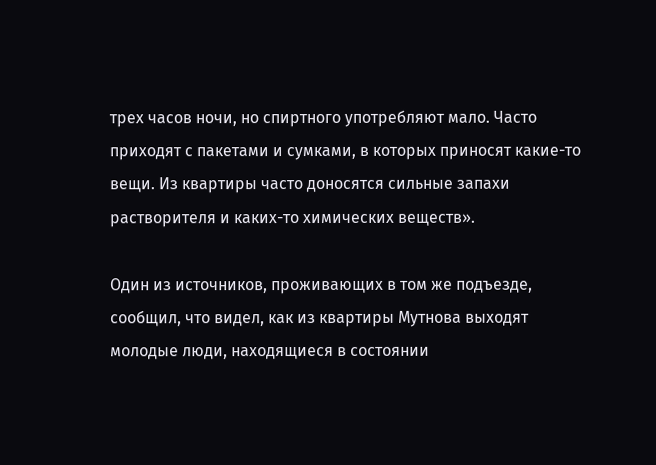трех часов ночи, но спиртного употребляют мало. Часто приходят с пакетами и сумками, в которых приносят какие-то вещи. Из квартиры часто доносятся сильные запахи растворителя и каких-то химических веществ».

Один из источников, проживающих в том же подъезде, сообщил, что видел, как из квартиры Мутнова выходят молодые люди, находящиеся в состоянии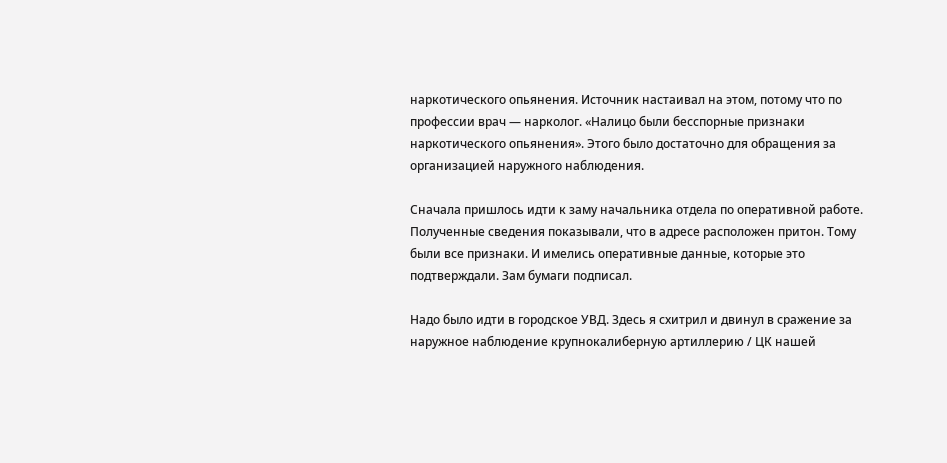наркотического опьянения. Источник настаивал на этом, потому что по профессии врач — нарколог. «Налицо были бесспорные признаки наркотического опьянения». Этого было достаточно для обращения за организацией наружного наблюдения.

Сначала пришлось идти к заму начальника отдела по оперативной работе. Полученные сведения показывали, что в адресе расположен притон. Тому были все признаки. И имелись оперативные данные, которые это подтверждали. Зам бумаги подписал.

Надо было идти в городское УВД. Здесь я схитрил и двинул в сражение за наружное наблюдение крупнокалиберную артиллерию / ЦК нашей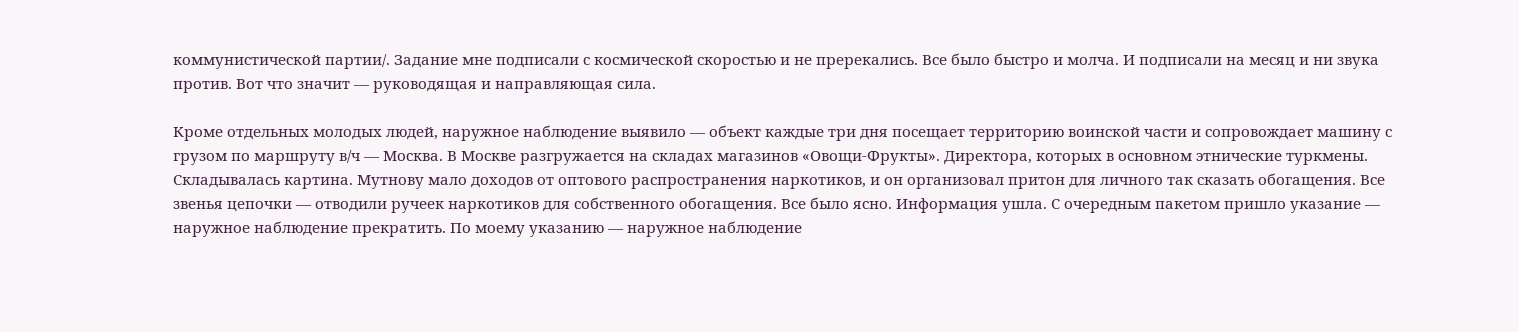коммунистической партии/. Задание мне подписали с космической скоростью и не пререкались. Все было быстро и молча. И подписали на месяц и ни звука против. Вот что значит — руководящая и направляющая сила.

Кроме отдельных молодых людей, наружное наблюдение выявило — объект каждые три дня посещает территорию воинской части и сопровождает машину с грузом по маршруту в/ч — Москва. В Москве разгружается на складах магазинов «Овощи-Фрукты». Директора, которых в основном этнические туркмены. Складывалась картина. Мутнову мало доходов от оптового распространения наркотиков, и он организовал притон для личного так сказать обогащения. Все звенья цепочки — отводили ручеек наркотиков для собственного обогащения. Все было ясно. Информация ушла. С очередным пакетом пришло указание — наружное наблюдение прекратить. По моему указанию — наружное наблюдение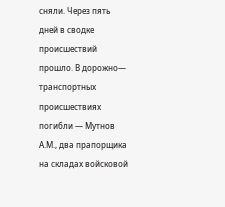сняли. Через пять дней в сводке происшествий прошло. В дорожно— транспортных происшествиях погибли — Мутнов А.М., два прапорщика на складах войсковой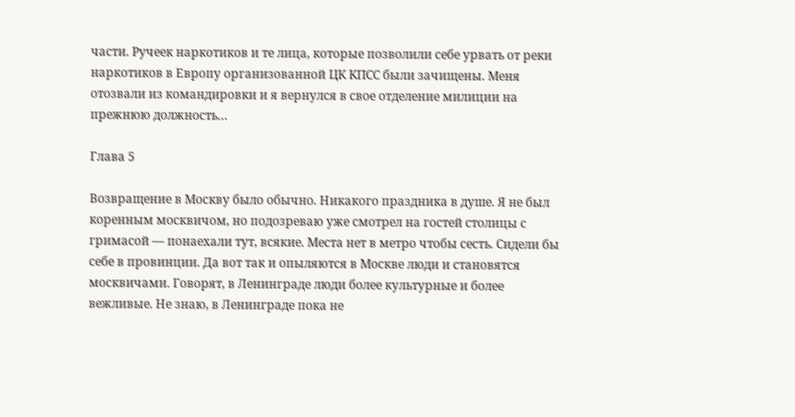части. Ручеек наркотиков и те лица, которые позволили себе урвать от реки наркотиков в Европу организованной ЦК КПСС были зачищены. Меня отозвали из командировки и я вернулся в свое отделение милиции на прежнюю должность…

Глава 5

Возвращение в Москву было обычно. Никакого праздника в душе. Я не был коренным москвичом, но подозреваю уже смотрел на гостей столицы с гримасой — понаехали тут, всякие. Места нет в метро чтобы сесть. Сидели бы себе в провинции. Да вот так и опыляются в Москве люди и становятся москвичами. Говорят, в Ленинграде люди более культурные и более вежливые. Не знаю, в Ленинграде пока не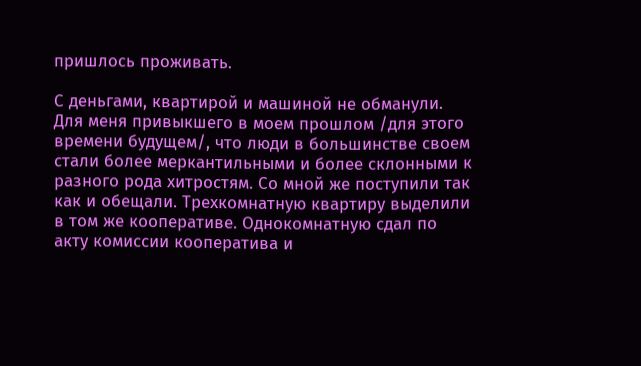пришлось проживать.

С деньгами, квартирой и машиной не обманули. Для меня привыкшего в моем прошлом /для этого времени будущем/, что люди в большинстве своем стали более меркантильными и более склонными к разного рода хитростям. Со мной же поступили так как и обещали. Трехкомнатную квартиру выделили в том же кооперативе. Однокомнатную сдал по акту комиссии кооператива и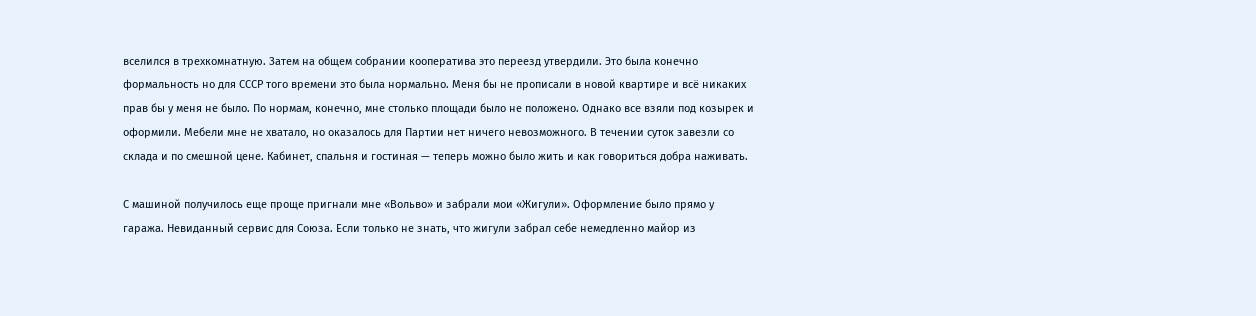вселился в трехкомнатную. Затем на общем собрании кооператива это переезд утвердили. Это была конечно формальность но для СССР того времени это была нормально. Меня бы не прописали в новой квартире и всё никаких прав бы у меня не было. По нормам, конечно, мне столько площади было не положено. Однако все взяли под козырек и оформили. Мебели мне не хватало, но оказалось для Партии нет ничего невозможного. В течении суток завезли со склада и по смешной цене. Кабинет, спальня и гостиная — теперь можно было жить и как говориться добра наживать.

С машиной получилось еще проще пригнали мне «Вольво» и забрали мои «Жигули». Оформление было прямо у гаража. Невиданный сервис для Союза. Если только не знать, что жигули забрал себе немедленно майор из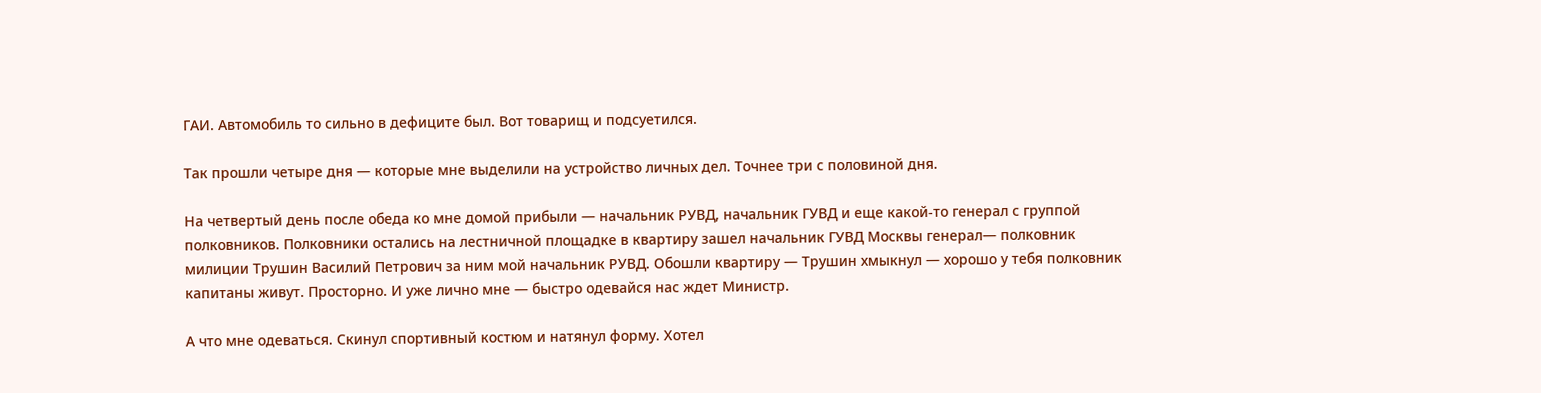ГАИ. Автомобиль то сильно в дефиците был. Вот товарищ и подсуетился.

Так прошли четыре дня — которые мне выделили на устройство личных дел. Точнее три с половиной дня.

На четвертый день после обеда ко мне домой прибыли — начальник РУВД, начальник ГУВД и еще какой-то генерал с группой полковников. Полковники остались на лестничной площадке в квартиру зашел начальник ГУВД Москвы генерал— полковник милиции Трушин Василий Петрович за ним мой начальник РУВД. Обошли квартиру — Трушин хмыкнул — хорошо у тебя полковник капитаны живут. Просторно. И уже лично мне — быстро одевайся нас ждет Министр.

А что мне одеваться. Скинул спортивный костюм и натянул форму. Хотел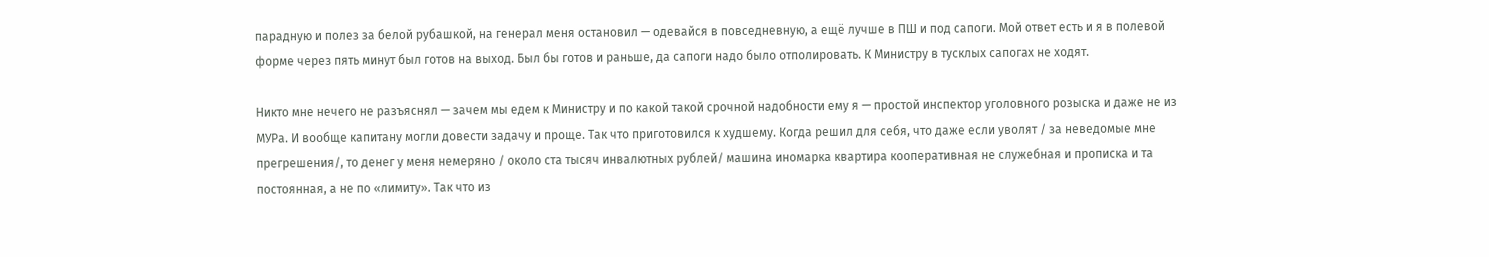парадную и полез за белой рубашкой, на генерал меня остановил — одевайся в повседневную, а ещё лучше в ПШ и под сапоги. Мой ответ есть и я в полевой форме через пять минут был готов на выход. Был бы готов и раньше, да сапоги надо было отполировать. К Министру в тусклых сапогах не ходят.

Никто мне нечего не разъяснял — зачем мы едем к Министру и по какой такой срочной надобности ему я — простой инспектор уголовного розыска и даже не из МУРа. И вообще капитану могли довести задачу и проще. Так что приготовился к худшему. Когда решил для себя, что даже если уволят / за неведомые мне прегрешения/, то денег у меня немеряно / около ста тысяч инвалютных рублей/ машина иномарка квартира кооперативная не служебная и прописка и та постоянная, а не по «лимиту». Так что из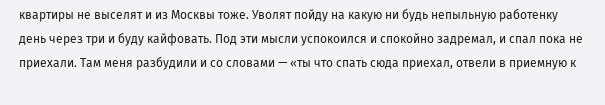квартиры не выселят и из Москвы тоже. Уволят пойду на какую ни будь непыльную работенку день через три и буду кайфовать. Под эти мысли успокоился и спокойно задремал, и спал пока не приехали. Там меня разбудили и со словами — «ты что спать сюда приехал, отвели в приемную к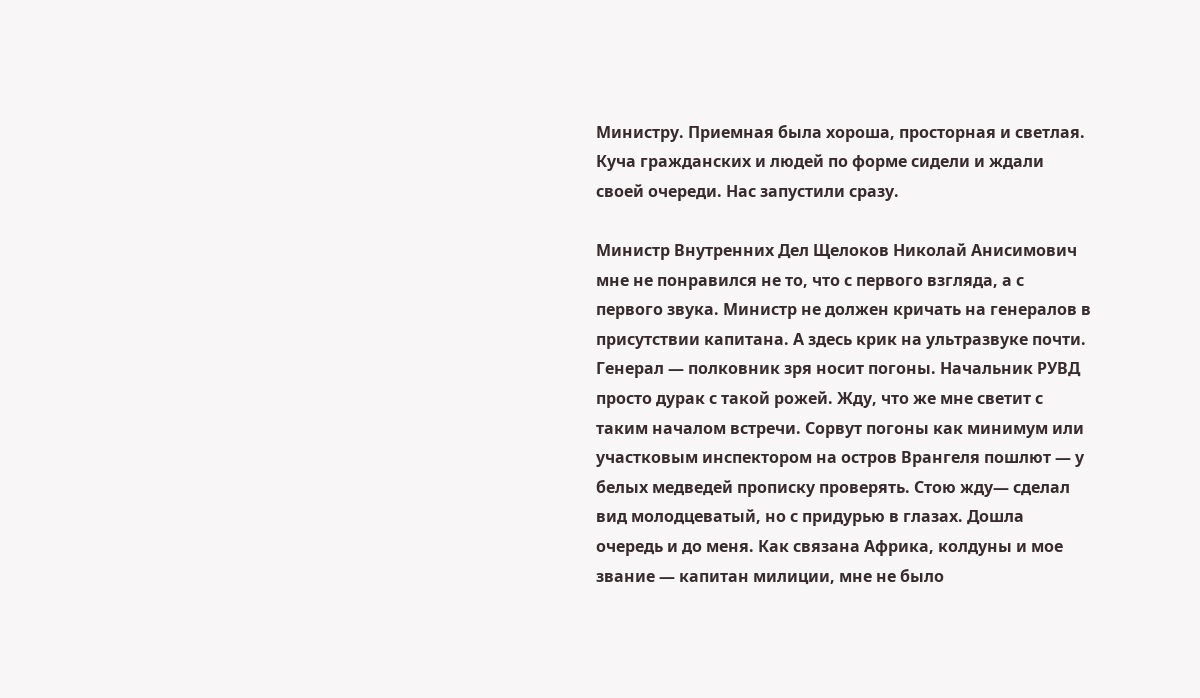Министру. Приемная была хороша, просторная и светлая. Куча гражданских и людей по форме сидели и ждали своей очереди. Нас запустили сразу.

Министр Внутренних Дел Щелоков Николай Анисимович мне не понравился не то, что с первого взгляда, а с первого звука. Министр не должен кричать на генералов в присутствии капитана. А здесь крик на ультразвуке почти. Генерал — полковник зря носит погоны. Начальник РУВД просто дурак с такой рожей. Жду, что же мне светит с таким началом встречи. Сорвут погоны как минимум или участковым инспектором на остров Врангеля пошлют — у белых медведей прописку проверять. Стою жду— сделал вид молодцеватый, но с придурью в глазах. Дошла очередь и до меня. Как связана Африка, колдуны и мое звание — капитан милиции, мне не было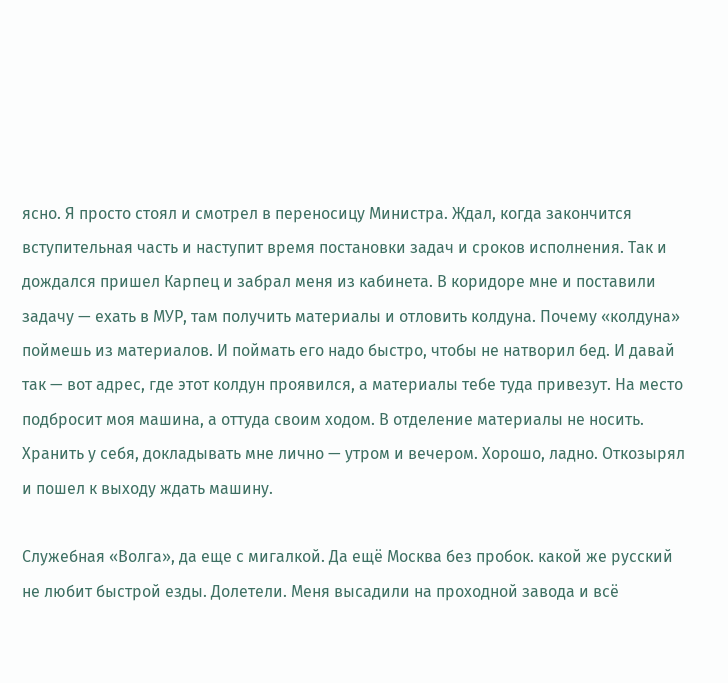ясно. Я просто стоял и смотрел в переносицу Министра. Ждал, когда закончится вступительная часть и наступит время постановки задач и сроков исполнения. Так и дождался пришел Карпец и забрал меня из кабинета. В коридоре мне и поставили задачу — ехать в МУР, там получить материалы и отловить колдуна. Почему «колдуна» поймешь из материалов. И поймать его надо быстро, чтобы не натворил бед. И давай так — вот адрес, где этот колдун проявился, а материалы тебе туда привезут. На место подбросит моя машина, а оттуда своим ходом. В отделение материалы не носить. Хранить у себя, докладывать мне лично — утром и вечером. Хорошо, ладно. Откозырял и пошел к выходу ждать машину.

Служебная «Волга», да еще с мигалкой. Да ещё Москва без пробок. какой же русский не любит быстрой езды. Долетели. Меня высадили на проходной завода и всё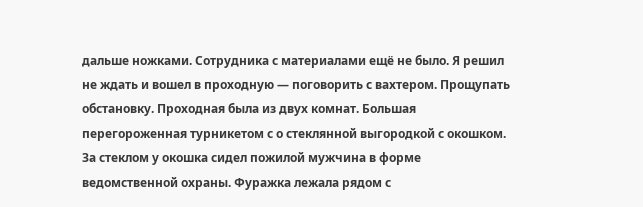дальше ножками. Сотрудника с материалами ещё не было. Я решил не ждать и вошел в проходную — поговорить с вахтером. Прощупать обстановку. Проходная была из двух комнат. Большая перегороженная турникетом с о стеклянной выгородкой с окошком. За стеклом у окошка сидел пожилой мужчина в форме ведомственной охраны. Фуражка лежала рядом с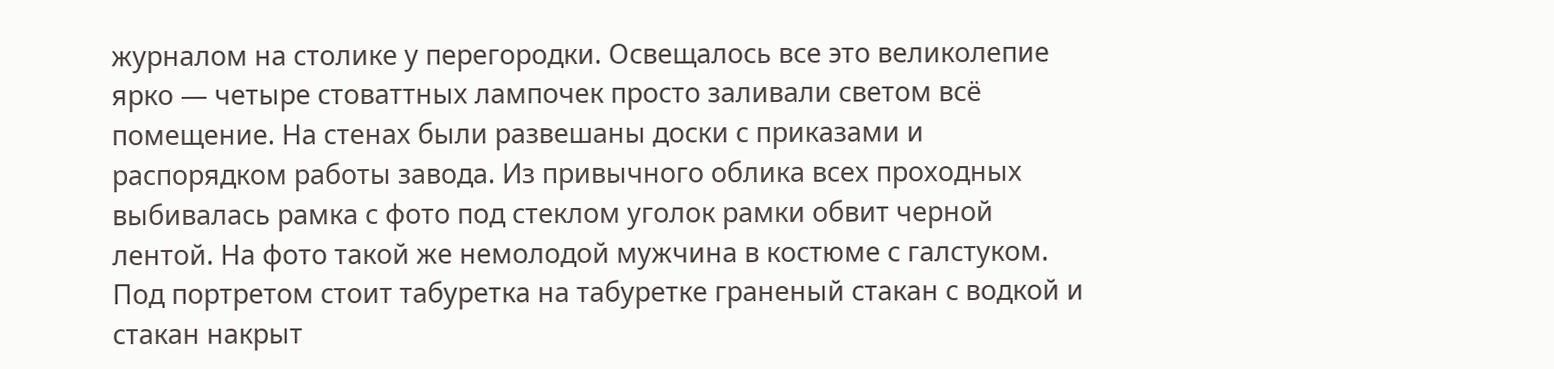журналом на столике у перегородки. Освещалось все это великолепие ярко — четыре стоваттных лампочек просто заливали светом всё помещение. На стенах были развешаны доски с приказами и распорядком работы завода. Из привычного облика всех проходных выбивалась рамка с фото под стеклом уголок рамки обвит черной лентой. На фото такой же немолодой мужчина в костюме с галстуком. Под портретом стоит табуретка на табуретке граненый стакан с водкой и стакан накрыт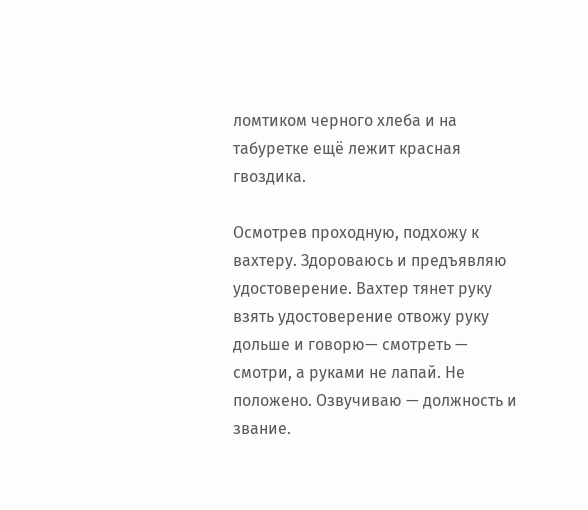ломтиком черного хлеба и на табуретке ещё лежит красная гвоздика.

Осмотрев проходную, подхожу к вахтеру. Здороваюсь и предъявляю удостоверение. Вахтер тянет руку взять удостоверение отвожу руку дольше и говорю— смотреть — смотри, а руками не лапай. Не положено. Озвучиваю — должность и звание.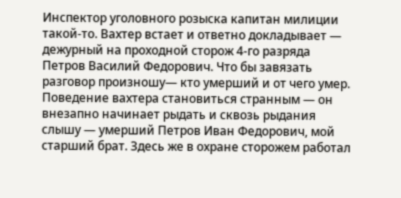Инспектор уголовного розыска капитан милиции такой-то. Вахтер встает и ответно докладывает — дежурный на проходной сторож 4-го разряда Петров Василий Федорович. Что бы завязать разговор произношу— кто умерший и от чего умер. Поведение вахтера становиться странным — он внезапно начинает рыдать и сквозь рыдания слышу — умерший Петров Иван Федорович, мой старший брат. Здесь же в охране сторожем работал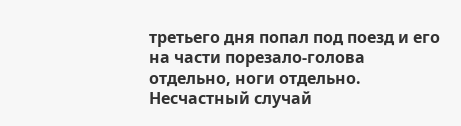третьего дня попал под поезд и его на части порезало-голова отдельно, ноги отдельно. Несчастный случай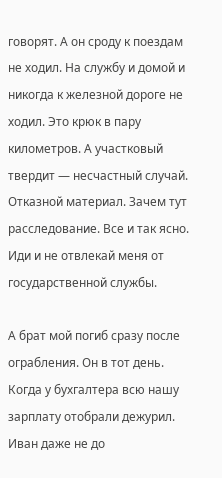говорят. А он сроду к поездам не ходил. На службу и домой и никогда к железной дороге не ходил. Это крюк в пару километров. А участковый твердит — несчастный случай. Отказной материал. Зачем тут расследование. Все и так ясно. Иди и не отвлекай меня от государственной службы.

А брат мой погиб сразу после ограбления. Он в тот день. Когда у бухгалтера всю нашу зарплату отобрали дежурил. Иван даже не до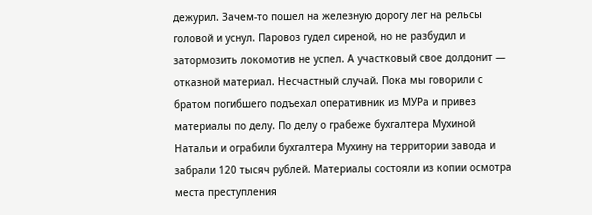дежурил. Зачем-то пошел на железную дорогу лег на рельсы головой и уснул. Паровоз гудел сиреной, но не разбудил и затормозить локомотив не успел. А участковый свое долдонит — отказной материал. Несчастный случай. Пока мы говорили с братом погибшего подъехал оперативник из МУРа и привез материалы по делу. По делу о грабеже бухгалтера Мухиной Натальи и ограбили бухгалтера Мухину на территории завода и забрали 120 тысяч рублей. Материалы состояли из копии осмотра места преступления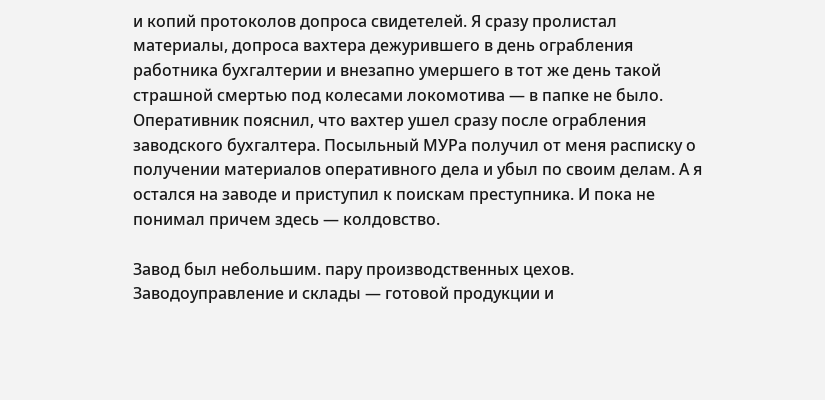и копий протоколов допроса свидетелей. Я сразу пролистал материалы, допроса вахтера дежурившего в день ограбления работника бухгалтерии и внезапно умершего в тот же день такой страшной смертью под колесами локомотива — в папке не было. Оперативник пояснил, что вахтер ушел сразу после ограбления заводского бухгалтера. Посыльный МУРа получил от меня расписку о получении материалов оперативного дела и убыл по своим делам. А я остался на заводе и приступил к поискам преступника. И пока не понимал причем здесь — колдовство.

Завод был небольшим. пару производственных цехов. Заводоуправление и склады — готовой продукции и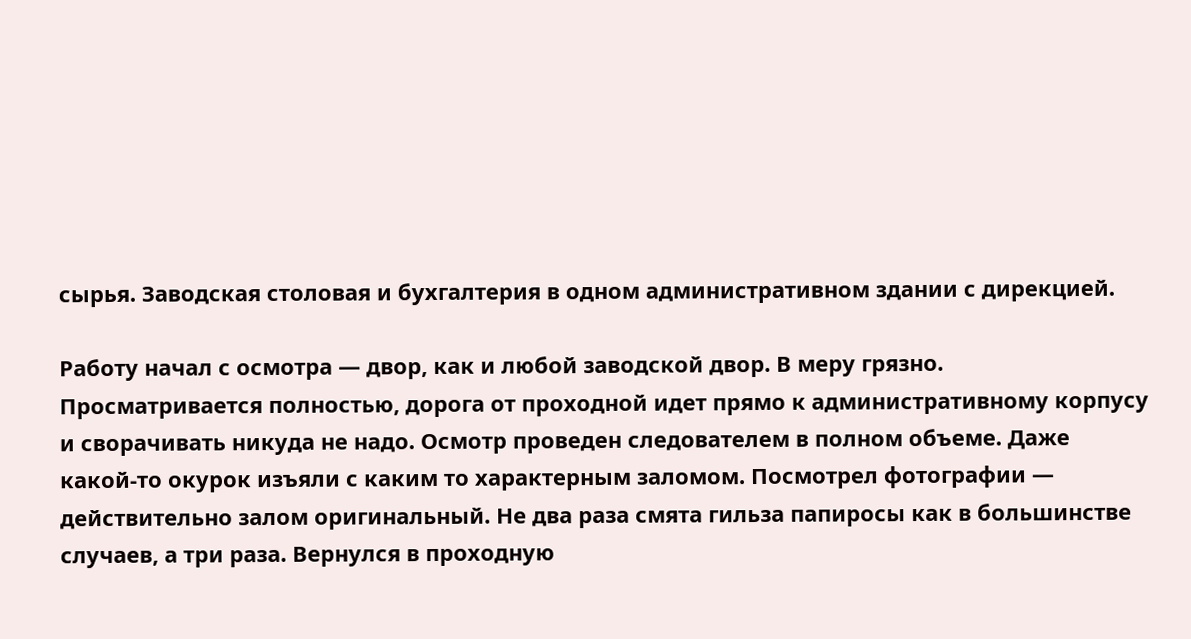сырья. Заводская столовая и бухгалтерия в одном административном здании с дирекцией.

Работу начал с осмотра — двор, как и любой заводской двор. В меру грязно. Просматривается полностью, дорога от проходной идет прямо к административному корпусу и сворачивать никуда не надо. Осмотр проведен следователем в полном объеме. Даже какой-то окурок изъяли с каким то характерным заломом. Посмотрел фотографии — действительно залом оригинальный. Не два раза смята гильза папиросы как в большинстве случаев, а три раза. Вернулся в проходную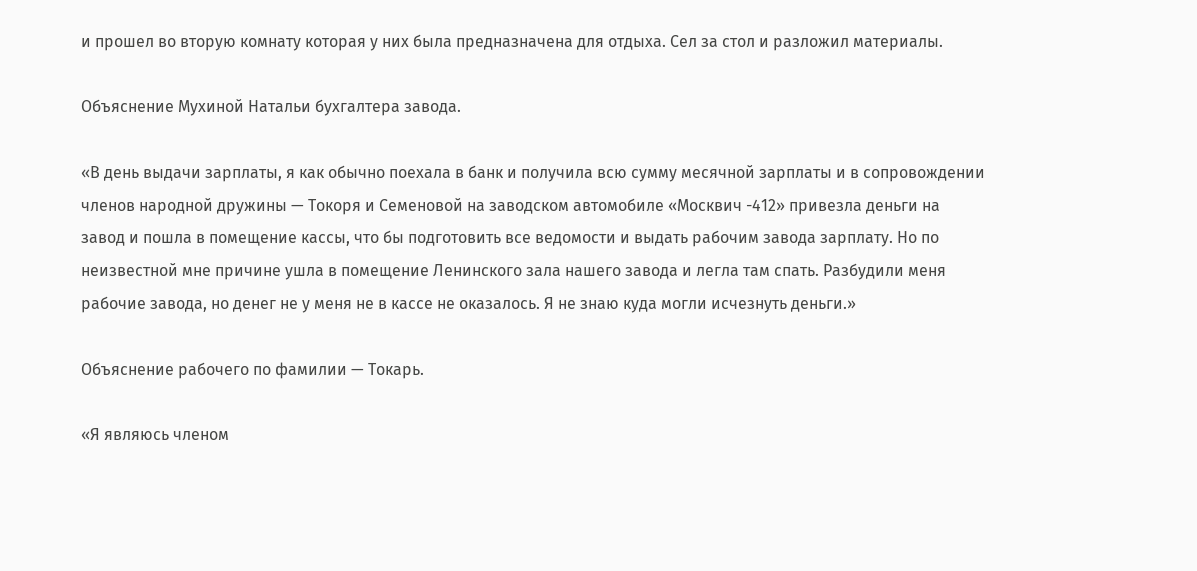и прошел во вторую комнату которая у них была предназначена для отдыха. Сел за стол и разложил материалы.

Объяснение Мухиной Натальи бухгалтера завода.

«В день выдачи зарплаты, я как обычно поехала в банк и получила всю сумму месячной зарплаты и в сопровождении членов народной дружины — Токоря и Семеновой на заводском автомобиле «Москвич -412» привезла деньги на завод и пошла в помещение кассы, что бы подготовить все ведомости и выдать рабочим завода зарплату. Но по неизвестной мне причине ушла в помещение Ленинского зала нашего завода и легла там спать. Разбудили меня рабочие завода, но денег не у меня не в кассе не оказалось. Я не знаю куда могли исчезнуть деньги.»

Объяснение рабочего по фамилии — Токарь.

«Я являюсь членом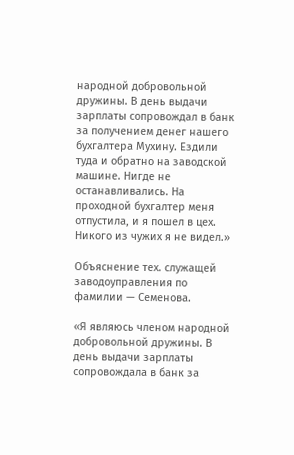народной добровольной дружины. В день выдачи зарплаты сопровождал в банк за получением денег нашего бухгалтера Мухину. Ездили туда и обратно на заводской машине. Нигде не останавливались. На проходной бухгалтер меня отпустила, и я пошел в цех. Никого из чужих я не видел.»

Объяснение тех. служащей заводоуправления по фамилии — Семенова.

«Я являюсь членом народной добровольной дружины. В день выдачи зарплаты сопровождала в банк за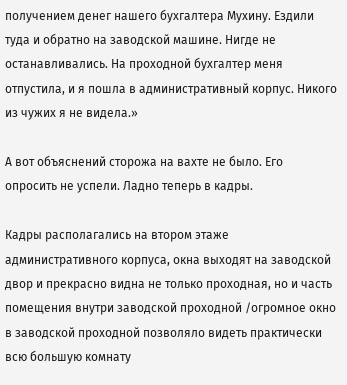получением денег нашего бухгалтера Мухину. Ездили туда и обратно на заводской машине. Нигде не останавливались. На проходной бухгалтер меня отпустила, и я пошла в административный корпус. Никого из чужих я не видела.»

А вот объяснений сторожа на вахте не было. Его опросить не успели. Ладно теперь в кадры.

Кадры располагались на втором этаже административного корпуса, окна выходят на заводской двор и прекрасно видна не только проходная, но и часть помещения внутри заводской проходной /огромное окно в заводской проходной позволяло видеть практически всю большую комнату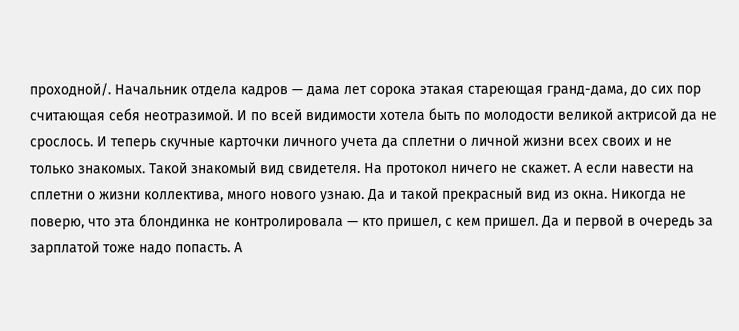проходной/. Начальник отдела кадров — дама лет сорока этакая стареющая гранд-дама, до сих пор считающая себя неотразимой. И по всей видимости хотела быть по молодости великой актрисой да не срослось. И теперь скучные карточки личного учета да сплетни о личной жизни всех своих и не только знакомых. Такой знакомый вид свидетеля. На протокол ничего не скажет. А если навести на сплетни о жизни коллектива, много нового узнаю. Да и такой прекрасный вид из окна. Никогда не поверю, что эта блондинка не контролировала — кто пришел, с кем пришел. Да и первой в очередь за зарплатой тоже надо попасть. А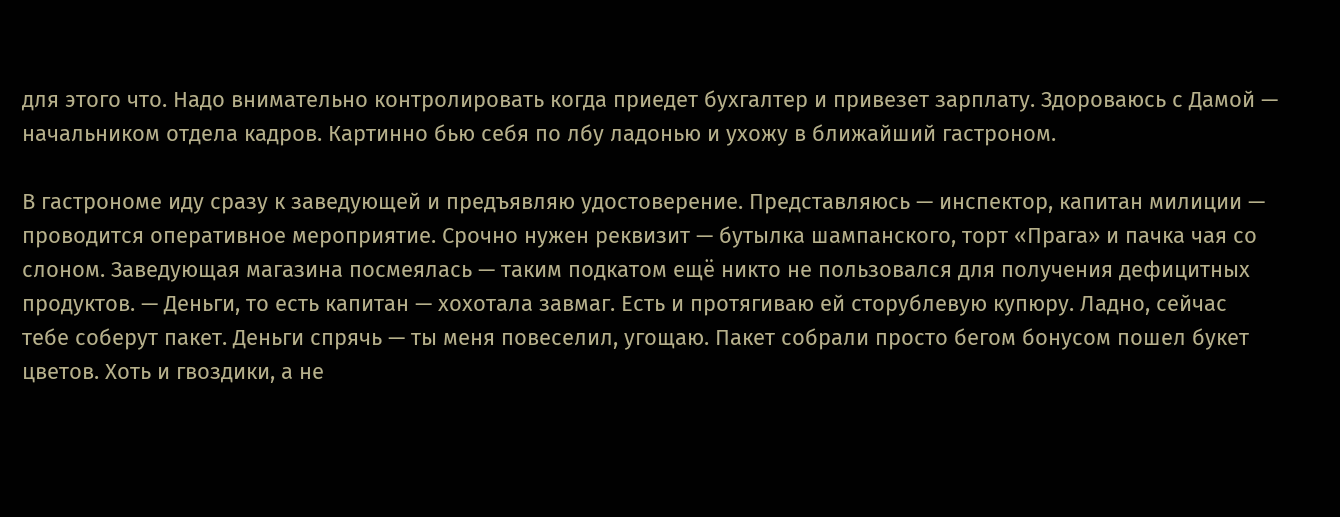для этого что. Надо внимательно контролировать когда приедет бухгалтер и привезет зарплату. Здороваюсь с Дамой — начальником отдела кадров. Картинно бью себя по лбу ладонью и ухожу в ближайший гастроном.

В гастрономе иду сразу к заведующей и предъявляю удостоверение. Представляюсь — инспектор, капитан милиции — проводится оперативное мероприятие. Срочно нужен реквизит — бутылка шампанского, торт «Прага» и пачка чая со слоном. Заведующая магазина посмеялась — таким подкатом ещё никто не пользовался для получения дефицитных продуктов. — Деньги, то есть капитан — хохотала завмаг. Есть и протягиваю ей сторублевую купюру. Ладно, сейчас тебе соберут пакет. Деньги спрячь — ты меня повеселил, угощаю. Пакет собрали просто бегом бонусом пошел букет цветов. Хоть и гвоздики, а не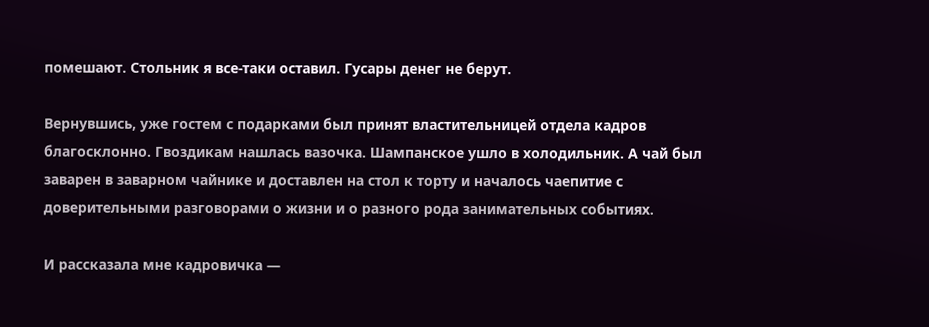помешают. Стольник я все-таки оставил. Гусары денег не берут.

Вернувшись, уже гостем с подарками был принят властительницей отдела кадров благосклонно. Гвоздикам нашлась вазочка. Шампанское ушло в холодильник. А чай был заварен в заварном чайнике и доставлен на стол к торту и началось чаепитие с доверительными разговорами о жизни и о разного рода занимательных событиях.

И рассказала мне кадровичка —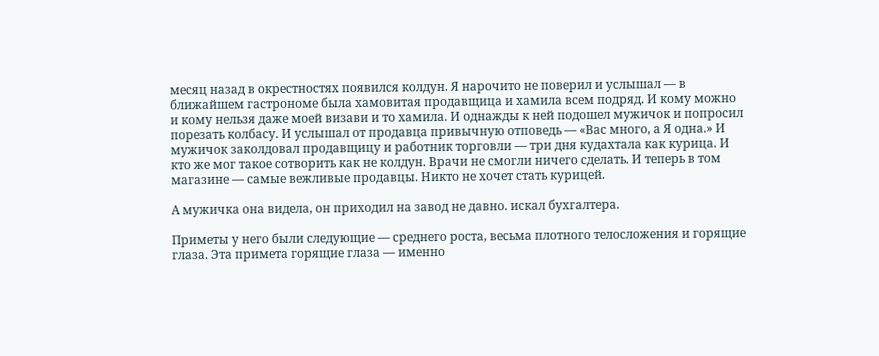месяц назад в окрестностях появился колдун. Я нарочито не поверил и услышал — в ближайшем гастрономе была хамовитая продавщица и хамила всем подряд. И кому можно и кому нельзя даже моей визави и то хамила. И однажды к ней подошел мужичок и попросил порезать колбасу. И услышал от продавца привычную отповедь — «Вас много, а Я одна.» И мужичок заколдовал продавщицу и работник торговли — три дня кудахтала как курица. И кто же мог такое сотворить как не колдун. Врачи не смогли ничего сделать. И теперь в том магазине — самые вежливые продавцы. Никто не хочет стать курицей.

А мужичка она видела, он приходил на завод не давно. искал бухгалтера.

Приметы у него были следующие — среднего роста, весьма плотного телосложения и горящие глаза. Эта примета горящие глаза — именно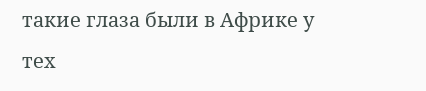такие глаза были в Африке у тех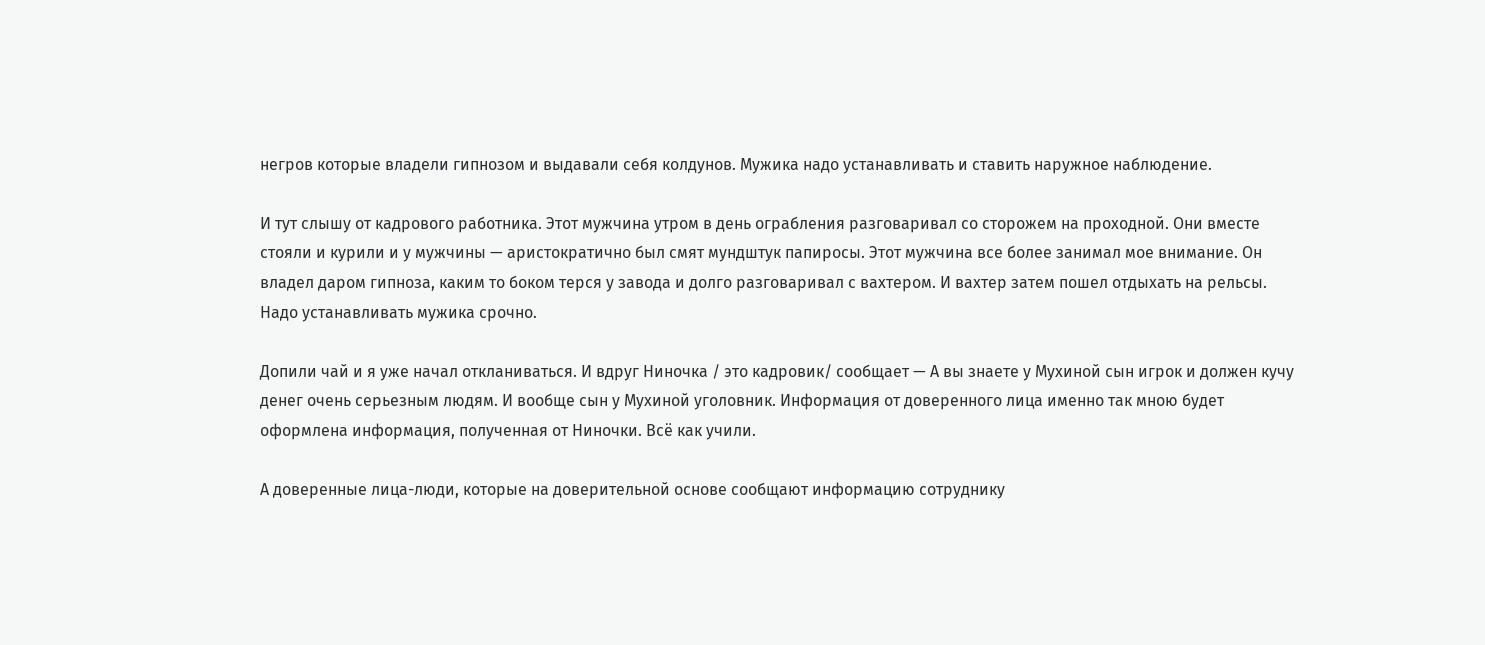негров которые владели гипнозом и выдавали себя колдунов. Мужика надо устанавливать и ставить наружное наблюдение.

И тут слышу от кадрового работника. Этот мужчина утром в день ограбления разговаривал со сторожем на проходной. Они вместе стояли и курили и у мужчины — аристократично был смят мундштук папиросы. Этот мужчина все более занимал мое внимание. Он владел даром гипноза, каким то боком терся у завода и долго разговаривал с вахтером. И вахтер затем пошел отдыхать на рельсы. Надо устанавливать мужика срочно.

Допили чай и я уже начал откланиваться. И вдруг Ниночка / это кадровик/ сообщает — А вы знаете у Мухиной сын игрок и должен кучу денег очень серьезным людям. И вообще сын у Мухиной уголовник. Информация от доверенного лица именно так мною будет оформлена информация, полученная от Ниночки. Всё как учили.

А доверенные лица-люди, которые на доверительной основе сообщают информацию сотруднику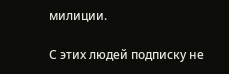милиции.

С этих людей подписку не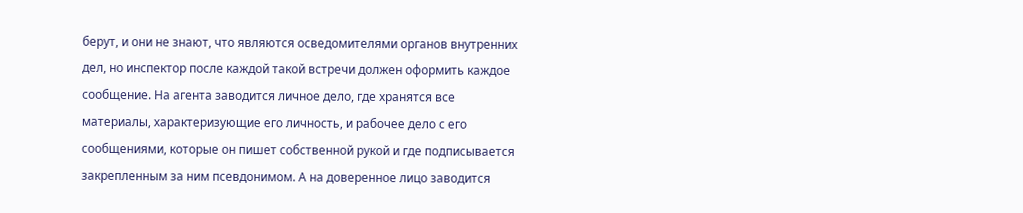берут, и они не знают, что являются осведомителями органов внутренних дел, но инспектор после каждой такой встречи должен оформить каждое сообщение. На агента заводится личное дело, где хранятся все материалы, характеризующие его личность, и рабочее дело с его сообщениями, которые он пишет собственной рукой и где подписывается закрепленным за ним псевдонимом. А на доверенное лицо заводится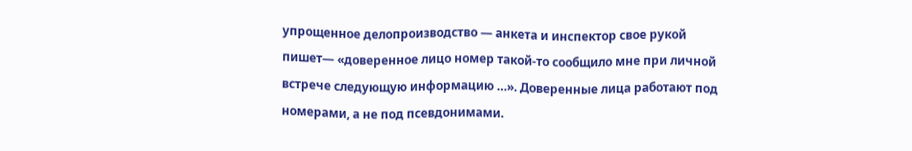упрощенное делопроизводство — анкета и инспектор свое рукой пишет— «доверенное лицо номер такой-то сообщило мне при личной встрече следующую информацию …». Доверенные лица работают под номерами, а не под псевдонимами.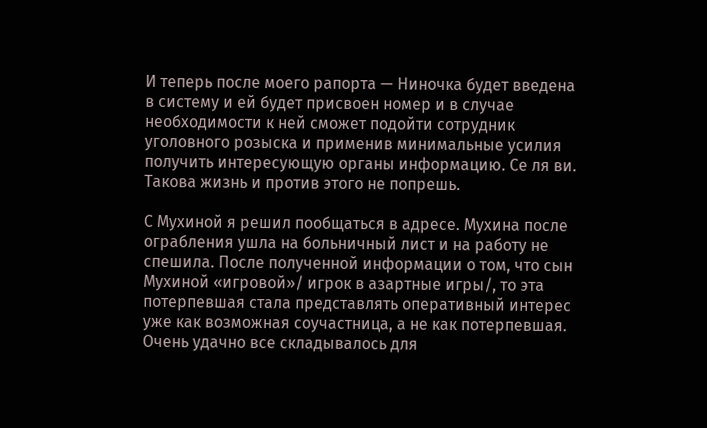И теперь после моего рапорта — Ниночка будет введена в систему и ей будет присвоен номер и в случае необходимости к ней сможет подойти сотрудник уголовного розыска и применив минимальные усилия получить интересующую органы информацию. Се ля ви. Такова жизнь и против этого не попрешь.

С Мухиной я решил пообщаться в адресе. Мухина после ограбления ушла на больничный лист и на работу не спешила. После полученной информации о том, что сын Мухиной «игровой»/ игрок в азартные игры/, то эта потерпевшая стала представлять оперативный интерес уже как возможная соучастница, а не как потерпевшая. Очень удачно все складывалось для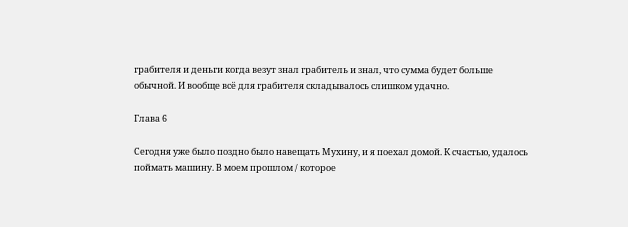грабителя и деньги когда везут знал грабитель и знал, что сумма будет больше обычной. И вообще всё для грабителя складывалось слишком удачно.

Глава 6

Сегодня уже было поздно было навещать Мухину, и я поехал домой. К счастью, удалось поймать машину. В моем прошлом / которое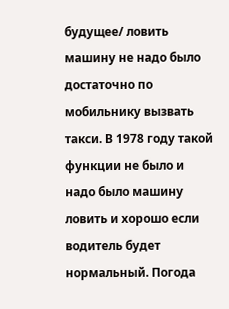будущее/ ловить машину не надо было достаточно по мобильнику вызвать такси. В 1978 году такой функции не было и надо было машину ловить и хорошо если водитель будет нормальный. Погода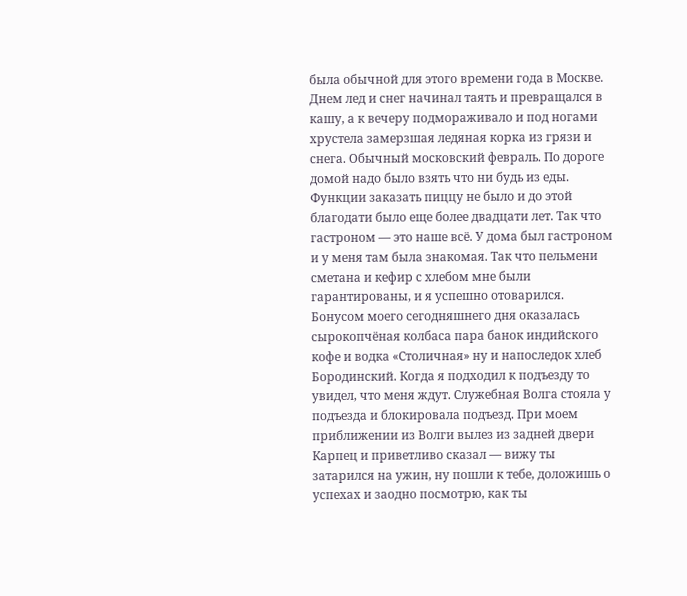была обычной для этого времени года в Москве. Днем лед и снег начинал таять и превращался в кашу, а к вечеру подмораживало и под ногами хрустела замерзшая ледяная корка из грязи и снега. Обычный московский февраль. По дороге домой надо было взять что ни будь из еды. Функции заказать пиццу не было и до этой благодати было еще более двадцати лет. Так что гастроном — это наше всё. У дома был гастроном и у меня там была знакомая. Так что пельмени сметана и кефир с хлебом мне были гарантированы, и я успешно отоварился. Бонусом моего сегодняшнего дня оказалась сырокопчёная колбаса пара банок индийского кофе и водка «Столичная» ну и напоследок хлеб Бородинский. Когда я подходил к подъезду то увидел, что меня ждут. Служебная Волга стояла у подъезда и блокировала подъезд. При моем приближении из Волги вылез из задней двери Карпец и приветливо сказал — вижу ты затарился на ужин, ну пошли к тебе, доложишь о успехах и заодно посмотрю, как ты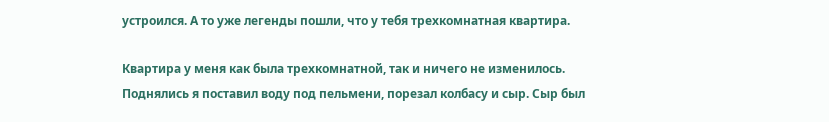устроился. А то уже легенды пошли, что у тебя трехкомнатная квартира.

Квартира у меня как была трехкомнатной, так и ничего не изменилось. Поднялись я поставил воду под пельмени, порезал колбасу и сыр. Сыр был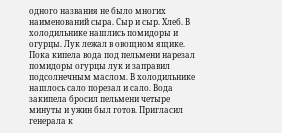одного названия не было многих наименований сыра. Сыр и сыр. Хлеб. В холодильнике нашлись помидоры и огурцы. Лук лежал в овощном ящике. Пока кипела вода под пельмени нарезал помидоры огурцы лук и заправил подсолнечным маслом. В холодильнике нашлось сало порезал и сало. Вода закипела бросил пельмени четыре минуты и ужин был готов. Пригласил генерала к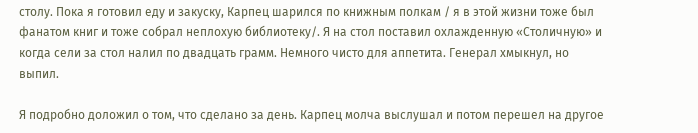столу. Пока я готовил еду и закуску, Карпец шарился по книжным полкам / я в этой жизни тоже был фанатом книг и тоже собрал неплохую библиотеку/. Я на стол поставил охлажденную «Столичную» и когда сели за стол налил по двадцать грамм. Немного чисто для аппетита. Генерал хмыкнул, но выпил.

Я подробно доложил о том, что сделано за день. Карпец молча выслушал и потом перешел на другое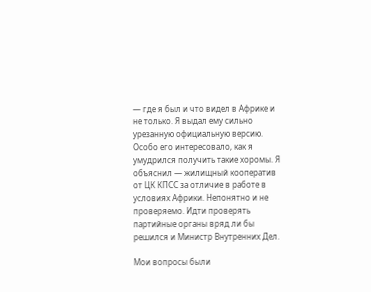— где я был и что видел в Африке и не только. Я выдал ему сильно урезанную официальную версию. Особо его интересовало, как я умудрился получить такие хоромы. Я объяснил — жилищный кооператив от ЦК КПСС за отличие в работе в условиях Африки. Непонятно и не проверяемо. Идти проверять партийные органы вряд ли бы решился и Министр Внутренних Дел.

Мои вопросы были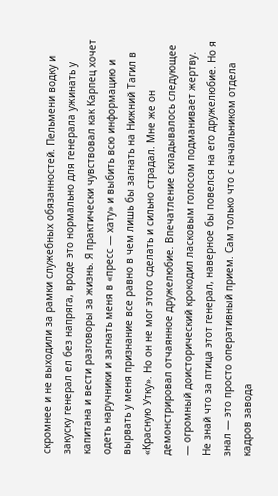скромнее и не выходили за рамки служебных обязанностей. Пельмени водку и закуску генерал ел без напряга, вроде это нормально для генерала ужинать у капитана и вести разговоры за жизнь. Я практически чувствовал как Карпец хочет одеть наручники и загнать меня в «пресс — хату» и выбить всю информацию и вырвать у меня признание все равно в чем лишь бы загнать на Нижний Тагил в «Красную Утку». Но он не мог этого сделать и сильно страдал. Мне же он демонстрировал отчаянное дружелюбие. Впечатление складывалось следующее — огромный доисторический крокодил ласковым голосом подманивает жертву. Не знай что за птица этот генерал, наверное бы повелся на его дружелюбие. Но я знал — это просто оперативный прием. Сам только что с начальником отдела кадров завода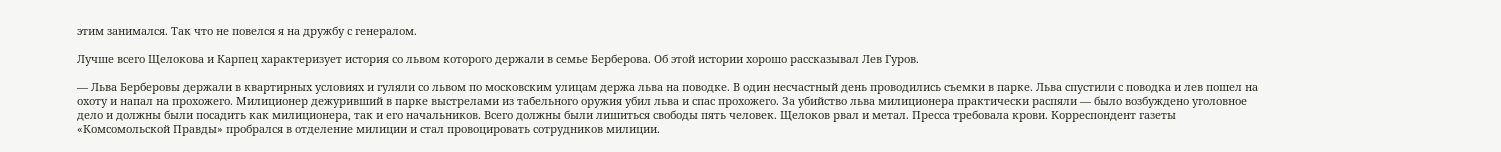этим занимался. Так что не повелся я на дружбу с генералом.

Лучше всего Щелокова и Карпец характеризует история со львом которого держали в семье Берберова. Об этой истории хорошо рассказывал Лев Гуров.

— Льва Берберовы держали в квартирных условиях и гуляли со львом по московским улицам держа льва на поводке. В один несчастный день проводились съемки в парке. Льва спустили с поводка и лев пошел на охоту и напал на прохожего. Милиционер дежуривший в парке выстрелами из табельного оружия убил льва и спас прохожего. За убийство льва милиционера практически распяли — было возбуждено уголовное дело и должны были посадить как милиционера, так и его начальников. Всего должны были лишиться свободы пять человек. Щелоков рвал и метал. Пресса требовала крови. Корреспондент газеты «Комсомольской Правды» пробрался в отделение милиции и стал провоцировать сотрудников милиции.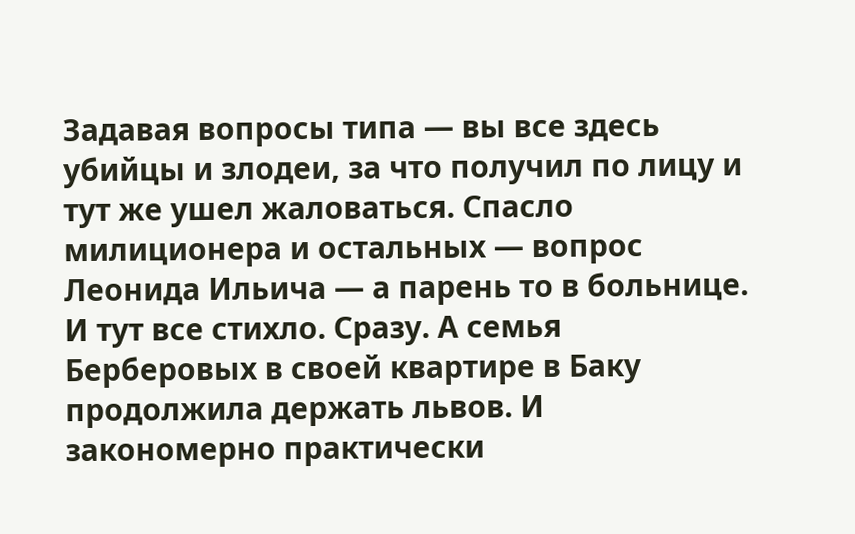Задавая вопросы типа — вы все здесь убийцы и злодеи, за что получил по лицу и тут же ушел жаловаться. Спасло милиционера и остальных — вопрос Леонида Ильича — а парень то в больнице. И тут все стихло. Сразу. А семья Берберовых в своей квартире в Баку продолжила держать львов. И закономерно практически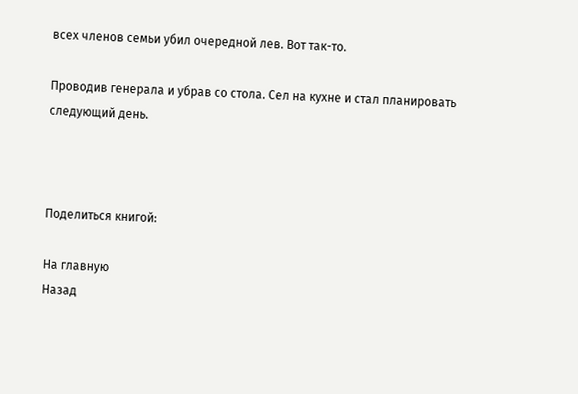всех членов семьи убил очередной лев. Вот так-то.

Проводив генерала и убрав со стола. Сел на кухне и стал планировать следующий день.



Поделиться книгой:

На главную
Назад